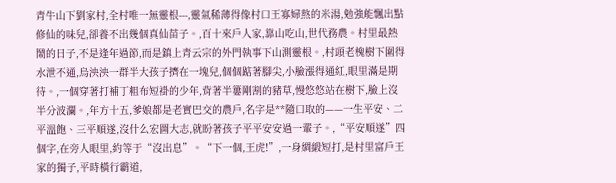青牛山下劉家村,全村唯一無靈根---,靈氣稀薄得像村口王寡婦熬的米湯,勉強能飄出點修仙的味兒,卻養不出幾個真仙苗子。,百十來戶人家,靠山吃山,世代務農。村里最熱鬧的日子,不是逢年過節,而是鎮上青云宗的外門執事下山測靈根。,村頭老槐樹下圍得水泄不通,烏泱泱一群半大孩子擠在一塊兒,個個踮著腳尖,小臉漲得通紅,眼里滿是期待。,一個穿著打補丁粗布短褂的少年,背著半簍剛割的豬草,慢悠悠站在樹下,臉上沒半分波瀾。,年方十五,爹娘都是老實巴交的農戶,名字是**隨口取的——一生平安、二平溫飽、三平順遂,沒什么宏圖大志,就盼著孩子平平安安過一輩子。,“平安順遂”四個字,在旁人眼里,約等于“沒出息”。“下一個,王虎!”,一身綢緞短打,是村里富戶王家的獨子,平時橫行霸道,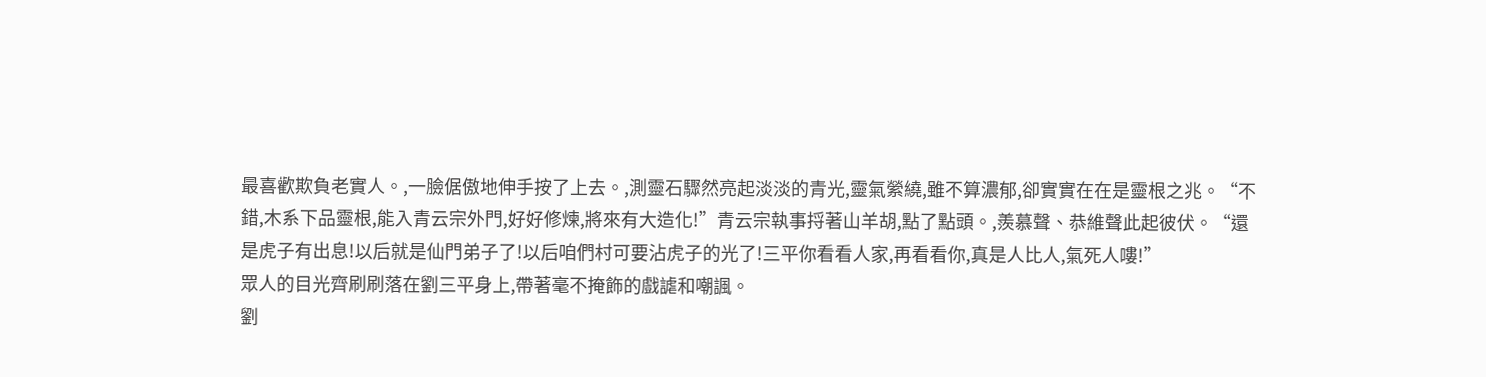最喜歡欺負老實人。,一臉倨傲地伸手按了上去。,測靈石驟然亮起淡淡的青光,靈氣縈繞,雖不算濃郁,卻實實在在是靈根之兆。“不錯,木系下品靈根,能入青云宗外門,好好修煉,將來有大造化!”青云宗執事捋著山羊胡,點了點頭。,羨慕聲、恭維聲此起彼伏。“還是虎子有出息!以后就是仙門弟子了!以后咱們村可要沾虎子的光了!三平你看看人家,再看看你,真是人比人,氣死人嘍!”
眾人的目光齊刷刷落在劉三平身上,帶著毫不掩飾的戲謔和嘲諷。
劉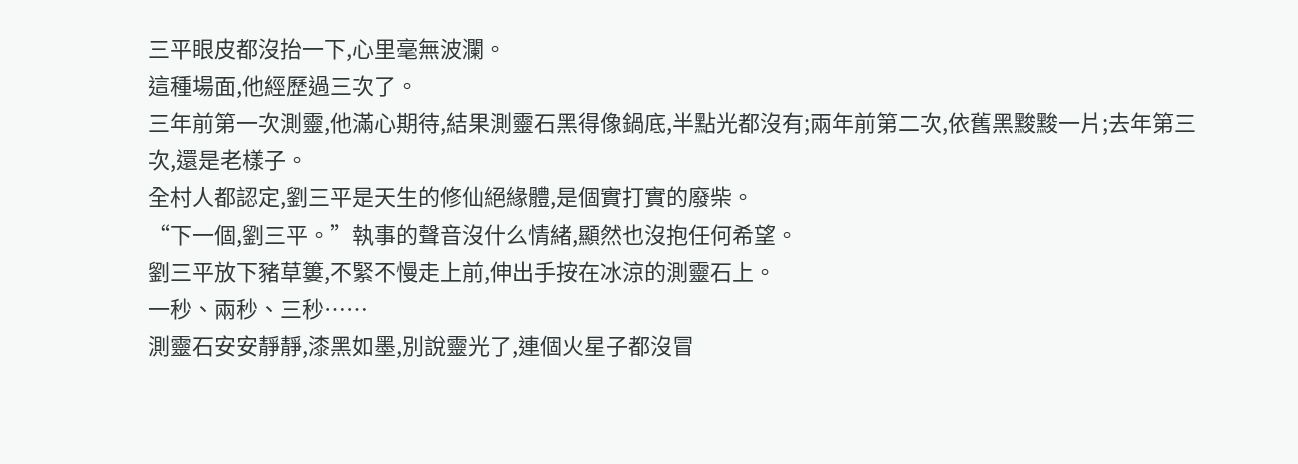三平眼皮都沒抬一下,心里毫無波瀾。
這種場面,他經歷過三次了。
三年前第一次測靈,他滿心期待,結果測靈石黑得像鍋底,半點光都沒有;兩年前第二次,依舊黑黢黢一片;去年第三次,還是老樣子。
全村人都認定,劉三平是天生的修仙絕緣體,是個實打實的廢柴。
“下一個,劉三平。”執事的聲音沒什么情緒,顯然也沒抱任何希望。
劉三平放下豬草簍,不緊不慢走上前,伸出手按在冰涼的測靈石上。
一秒、兩秒、三秒……
測靈石安安靜靜,漆黑如墨,別說靈光了,連個火星子都沒冒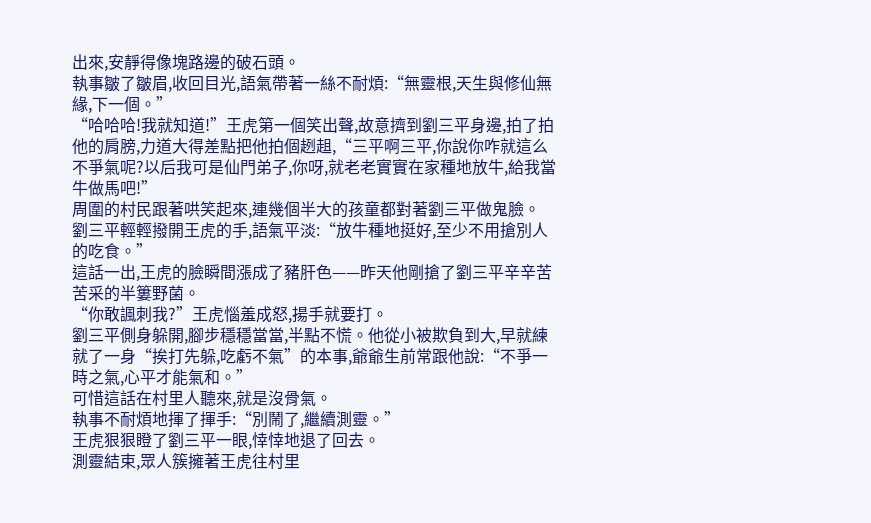出來,安靜得像塊路邊的破石頭。
執事皺了皺眉,收回目光,語氣帶著一絲不耐煩:“無靈根,天生與修仙無緣,下一個。”
“哈哈哈!我就知道!”王虎第一個笑出聲,故意擠到劉三平身邊,拍了拍他的肩膀,力道大得差點把他拍個趔趄,“三平啊三平,你說你咋就這么不爭氣呢?以后我可是仙門弟子,你呀,就老老實實在家種地放牛,給我當牛做馬吧!”
周圍的村民跟著哄笑起來,連幾個半大的孩童都對著劉三平做鬼臉。
劉三平輕輕撥開王虎的手,語氣平淡:“放牛種地挺好,至少不用搶別人的吃食。”
這話一出,王虎的臉瞬間漲成了豬肝色——昨天他剛搶了劉三平辛辛苦苦采的半簍野菌。
“你敢諷刺我?”王虎惱羞成怒,揚手就要打。
劉三平側身躲開,腳步穩穩當當,半點不慌。他從小被欺負到大,早就練就了一身“挨打先躲,吃虧不氣”的本事,爺爺生前常跟他說:“不爭一時之氣,心平才能氣和。”
可惜這話在村里人聽來,就是沒骨氣。
執事不耐煩地揮了揮手:“別鬧了,繼續測靈。”
王虎狠狠瞪了劉三平一眼,悻悻地退了回去。
測靈結束,眾人簇擁著王虎往村里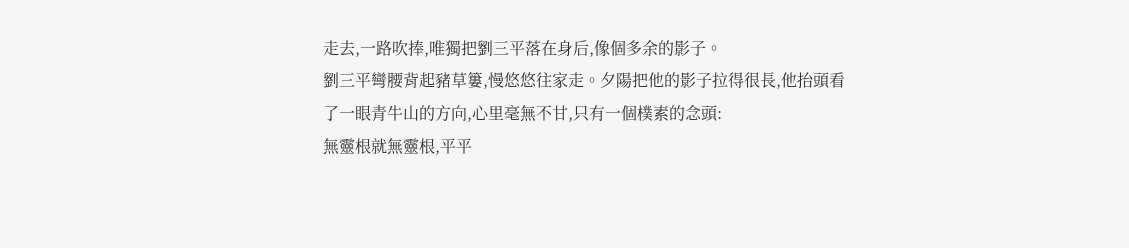走去,一路吹捧,唯獨把劉三平落在身后,像個多余的影子。
劉三平彎腰背起豬草簍,慢悠悠往家走。夕陽把他的影子拉得很長,他抬頭看了一眼青牛山的方向,心里毫無不甘,只有一個樸素的念頭:
無靈根就無靈根,平平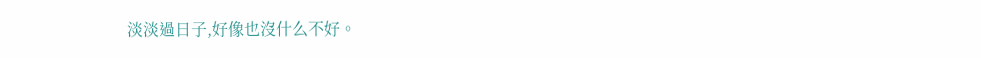淡淡過日子,好像也沒什么不好。